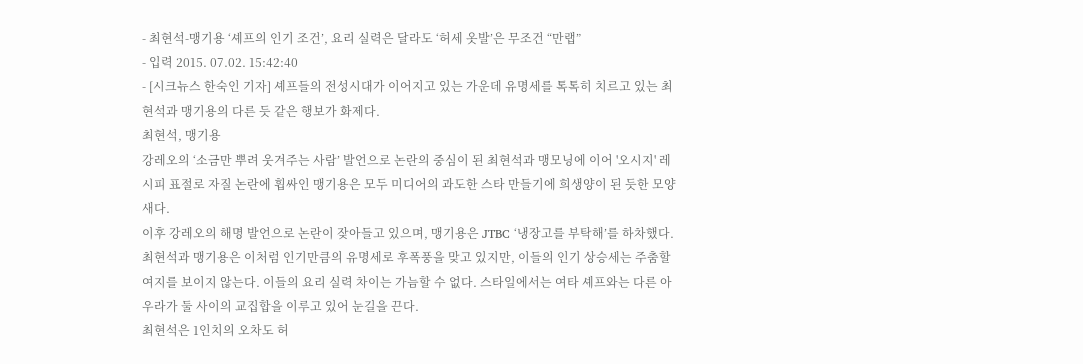- 최현석-맹기용 ‘셰프의 인기 조건’, 요리 실력은 달라도 ‘허세 옷발’은 무조건 “만랩”
- 입력 2015. 07.02. 15:42:40
- [시크뉴스 한숙인 기자] 셰프들의 전성시대가 이어지고 있는 가운데 유명세를 톡톡히 치르고 있는 최현석과 맹기용의 다른 듯 같은 행보가 화제다.
최현석, 맹기용
강레오의 ‘소금만 뿌려 웃겨주는 사람’ 발언으로 논란의 중심이 된 최현석과 맹모닝에 이어 '오시지' 레시피 표절로 자질 논란에 휩싸인 맹기용은 모두 미디어의 과도한 스타 만들기에 희생양이 된 듯한 모양새다.
이후 강레오의 해명 발언으로 논란이 잦아들고 있으며, 맹기용은 JTBC ‘냉장고를 부탁해’를 하차했다.
최현석과 맹기용은 이처럼 인기만큼의 유명세로 후폭풍을 맞고 있지만, 이들의 인기 상승세는 주춤할 여지를 보이지 않는다. 이들의 요리 실력 차이는 가늠할 수 없다. 스타일에서는 여타 셰프와는 다른 아우라가 둘 사이의 교집합을 이루고 있어 눈길을 끈다.
최현석은 1인치의 오차도 허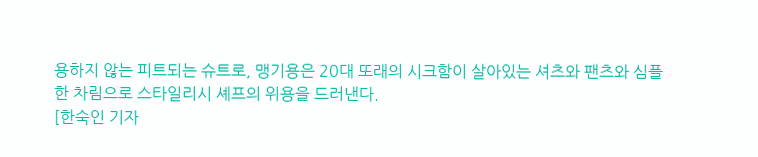용하지 않는 피트되는 슈트로, 맹기용은 20대 또래의 시크함이 살아있는 셔츠와 팬츠와 심플한 차림으로 스타일리시 셰프의 위용을 드러낸다.
[한숙인 기자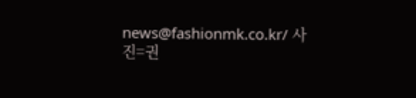news@fashionmk.co.kr/ 사진=권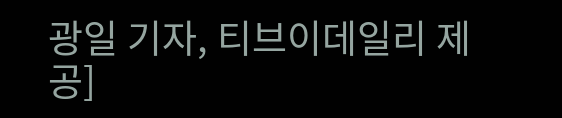광일 기자, 티브이데일리 제공]